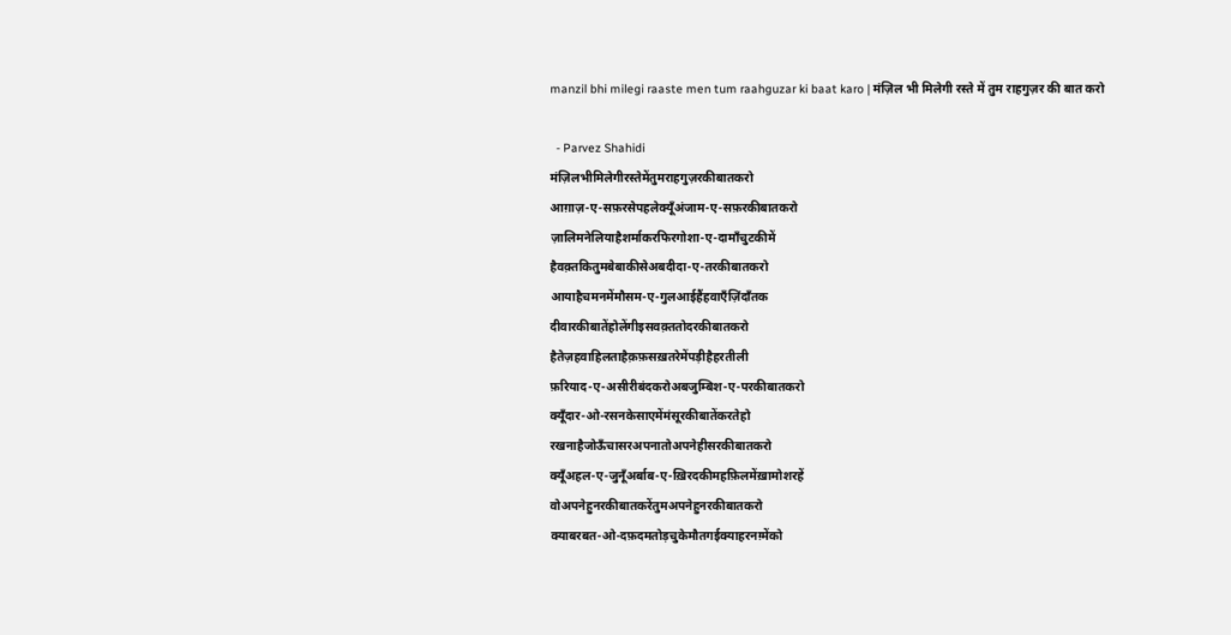manzil bhi milegi raaste men tum raahguzar ki baat karo | मंज़िल भी मिलेगी रस्ते में तुम राहगुज़र की बात करो

  - Parvez Shahidi
मंज़िलभीमिलेगीरस्तेमेंतुमराहगुज़रकीबातकरो
आग़ाज़-ए-सफ़रसेपहलेक्यूँअंजाम-ए-सफ़रकीबातकरो
ज़ालिमनेलियाहैशर्माकरफिरगोशा-ए-दामाँचुटकीमें
हैवक़्तकितुमबेबाकीसेअबदीदा-ए-तरकीबातकरो
आयाहैचमनमेंमौसम-ए-गुलआईहैंहवाएँज़िंदाँतक
दीवारकीबातेंहोलेंगीइसवक़्ततोदरकीबातकरो
हैतेज़हवाहिलताहैक़फ़सख़तरेमेंपड़ीहैहरतीली
फ़रियाद-ए-असीरीबंदकरोअबजुम्बिश-ए-परकीबातकरो
क्यूँदार-ओ-रसनकेसाएमेंमंसूरकीबातेंकरतेहो
रखनाहैजोऊँचासरअपनातोअपनेहीसरकीबातकरो
क्यूँअहल-ए-जुनूँअर्बाब-ए-ख़िरदकीमहफ़िलमेंख़ामोशरहें
वोअपनेहुनरकीबातकरेंतुमअपनेहुनरकीबातकरो
क्याबरबत-ओ-दफ़दमतोड़चुकेमौतगईक्याहरनग़्मेंको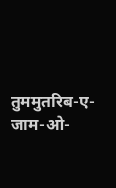तुममुतरिब-ए-जाम-ओ-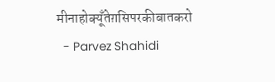मीनाहोक्यूँतेग़सिपरकीबातकरो
  - Parvez Shahidi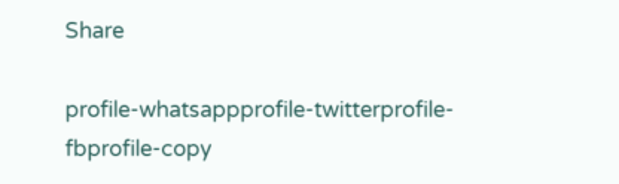Share

profile-whatsappprofile-twitterprofile-fbprofile-copy